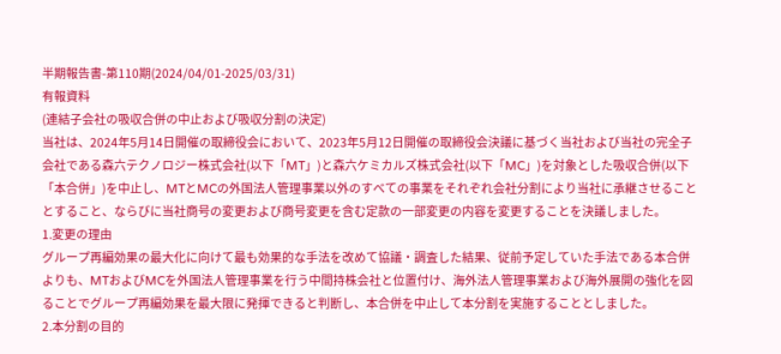半期報告書-第110期(2024/04/01-2025/03/31)
有報資料
(連結子会社の吸収合併の中止および吸収分割の決定)
当社は、2024年5月14日開催の取締役会において、2023年5月12日開催の取締役会決議に基づく当社および当社の完全子会社である森六テクノロジー株式会社(以下「MT」)と森六ケミカルズ株式会社(以下「MC」)を対象とした吸収合併(以下「本合併」)を中止し、MTとMCの外国法人管理事業以外のすべての事業をそれぞれ会社分割により当社に承継させることとすること、ならびに当社商号の変更および商号変更を含む定款の一部変更の内容を変更することを決議しました。
1.変更の理由
グループ再編効果の最大化に向けて最も効果的な手法を改めて協議・調査した結果、従前予定していた手法である本合併よりも、MTおよびMCを外国法人管理事業を行う中間持株会社と位置付け、海外法人管理事業および海外展開の強化を図ることでグループ再編効果を最大限に発揮できると判断し、本合併を中止して本分割を実施することとしました。
2.本分割の目的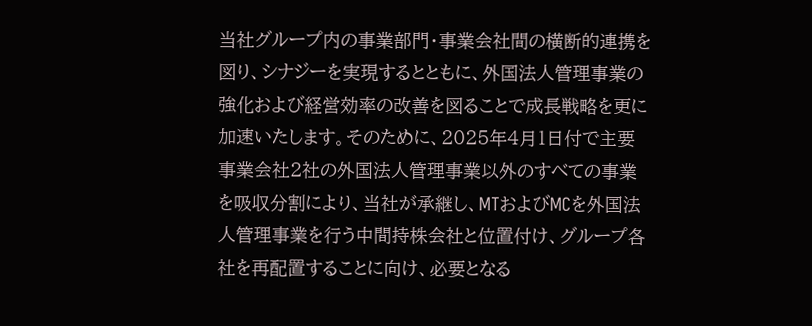当社グループ内の事業部門・事業会社間の横断的連携を図り、シナジーを実現するとともに、外国法人管理事業の強化および経営効率の改善を図ることで成長戦略を更に加速いたします。そのために、2025年4月1日付で主要事業会社2社の外国法人管理事業以外のすべての事業を吸収分割により、当社が承継し、MTおよびMCを外国法人管理事業を行う中間持株会社と位置付け、グループ各社を再配置することに向け、必要となる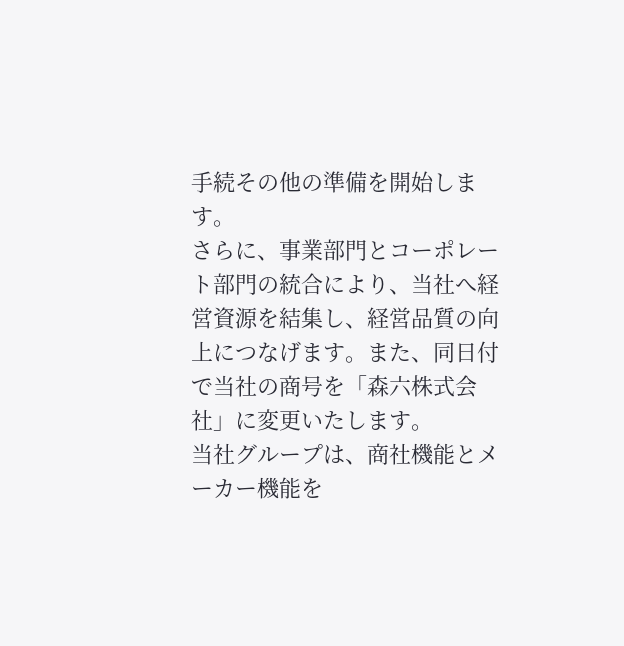手続その他の準備を開始します。
さらに、事業部門とコーポレート部門の統合により、当社へ経営資源を結集し、経営品質の向上につなげます。また、同日付で当社の商号を「森六株式会社」に変更いたします。
当社グループは、商社機能とメーカー機能を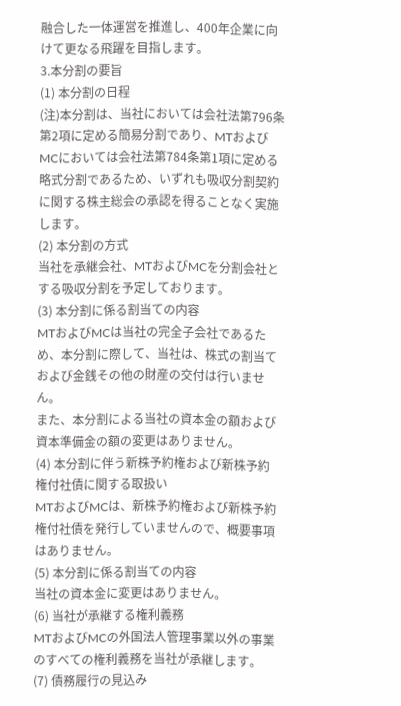融合した一体運営を推進し、400年企業に向けて更なる飛躍を目指します。
3.本分割の要旨
(1) 本分割の日程
(注)本分割は、当社においては会社法第796条第2項に定める簡易分割であり、MTおよびMCにおいては会社法第784条第1項に定める略式分割であるため、いずれも吸収分割契約に関する株主総会の承認を得ることなく実施します。
(2) 本分割の方式
当社を承継会社、MTおよびMCを分割会社とする吸収分割を予定しております。
(3) 本分割に係る割当ての内容
MTおよびMCは当社の完全子会社であるため、本分割に際して、当社は、株式の割当ておよび金銭その他の財産の交付は行いません。
また、本分割による当社の資本金の額および資本準備金の額の変更はありません。
(4) 本分割に伴う新株予約権および新株予約権付社債に関する取扱い
MTおよびMCは、新株予約権および新株予約権付社債を発行していませんので、概要事項はありません。
(5) 本分割に係る割当ての内容
当社の資本金に変更はありません。
(6) 当社が承継する権利義務
MTおよびMCの外国法人管理事業以外の事業のすべての権利義務を当社が承継します。
(7) 債務履行の見込み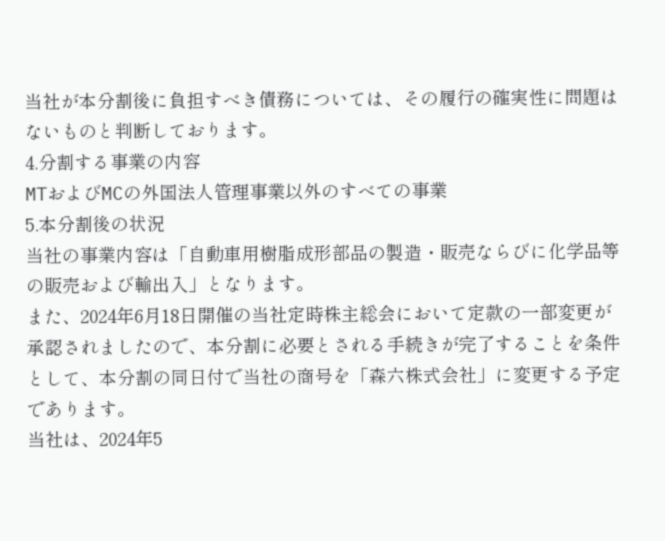当社が本分割後に負担すべき債務については、その履行の確実性に問題はないものと判断しております。
4.分割する事業の内容
MTおよびMCの外国法人管理事業以外のすべての事業
5.本分割後の状況
当社の事業内容は「自動車用樹脂成形部品の製造・販売ならびに化学品等の販売および輸出入」となります。
また、2024年6月18日開催の当社定時株主総会において定款の一部変更が承認されましたので、本分割に必要とされる手続きが完了することを条件として、本分割の同日付で当社の商号を「森六株式会社」に変更する予定であります。
当社は、2024年5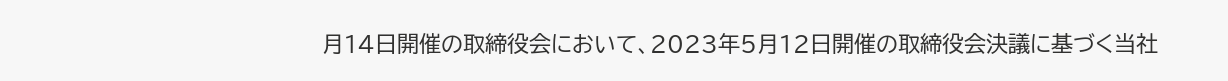月14日開催の取締役会において、2023年5月12日開催の取締役会決議に基づく当社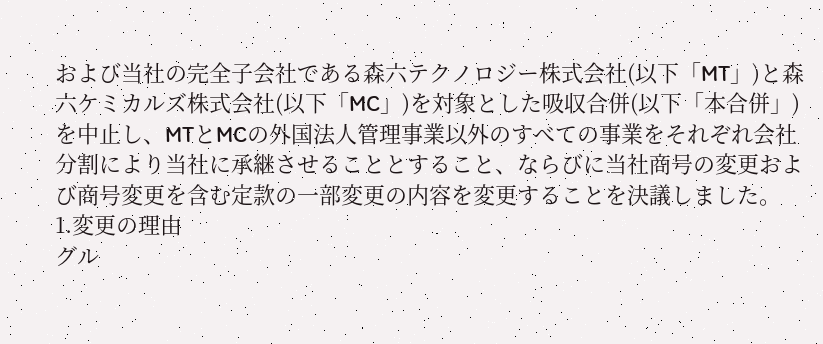および当社の完全子会社である森六テクノロジー株式会社(以下「MT」)と森六ケミカルズ株式会社(以下「MC」)を対象とした吸収合併(以下「本合併」)を中止し、MTとMCの外国法人管理事業以外のすべての事業をそれぞれ会社分割により当社に承継させることとすること、ならびに当社商号の変更および商号変更を含む定款の一部変更の内容を変更することを決議しました。
1.変更の理由
グル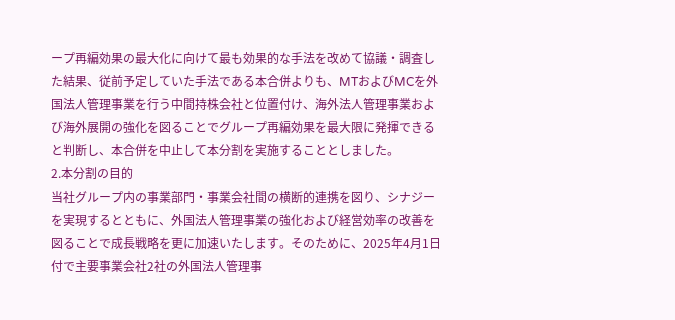ープ再編効果の最大化に向けて最も効果的な手法を改めて協議・調査した結果、従前予定していた手法である本合併よりも、MTおよびMCを外国法人管理事業を行う中間持株会社と位置付け、海外法人管理事業および海外展開の強化を図ることでグループ再編効果を最大限に発揮できると判断し、本合併を中止して本分割を実施することとしました。
2.本分割の目的
当社グループ内の事業部門・事業会社間の横断的連携を図り、シナジーを実現するとともに、外国法人管理事業の強化および経営効率の改善を図ることで成長戦略を更に加速いたします。そのために、2025年4月1日付で主要事業会社2社の外国法人管理事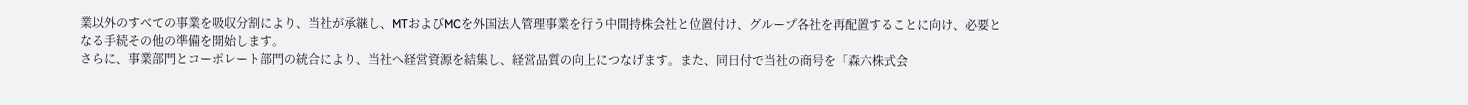業以外のすべての事業を吸収分割により、当社が承継し、MTおよびMCを外国法人管理事業を行う中間持株会社と位置付け、グループ各社を再配置することに向け、必要となる手続その他の準備を開始します。
さらに、事業部門とコーポレート部門の統合により、当社へ経営資源を結集し、経営品質の向上につなげます。また、同日付で当社の商号を「森六株式会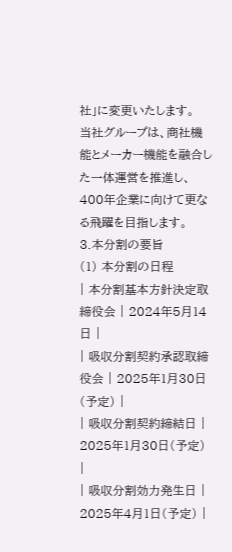社」に変更いたします。
当社グループは、商社機能とメーカー機能を融合した一体運営を推進し、400年企業に向けて更なる飛躍を目指します。
3.本分割の要旨
(1) 本分割の日程
| 本分割基本方針決定取締役会 | 2024年5月14日 |
| 吸収分割契約承認取締役会 | 2025年1月30日(予定) |
| 吸収分割契約締結日 | 2025年1月30日(予定) |
| 吸収分割効力発生日 | 2025年4月1日(予定) |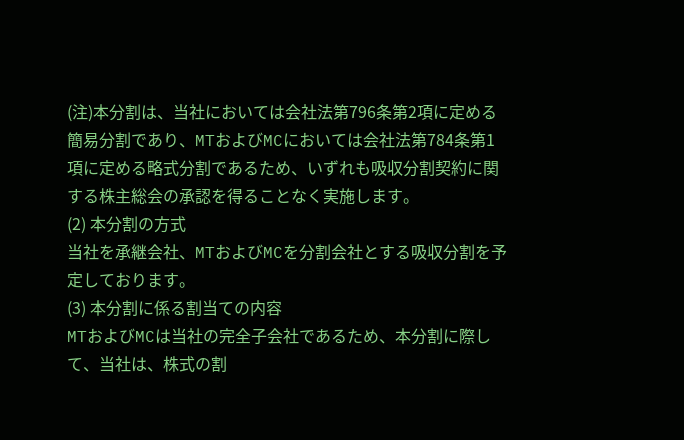(注)本分割は、当社においては会社法第796条第2項に定める簡易分割であり、MTおよびMCにおいては会社法第784条第1項に定める略式分割であるため、いずれも吸収分割契約に関する株主総会の承認を得ることなく実施します。
(2) 本分割の方式
当社を承継会社、MTおよびMCを分割会社とする吸収分割を予定しております。
(3) 本分割に係る割当ての内容
MTおよびMCは当社の完全子会社であるため、本分割に際して、当社は、株式の割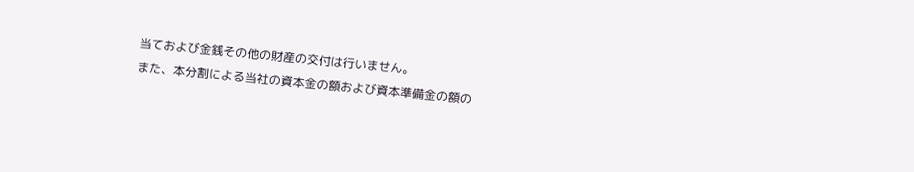当ておよび金銭その他の財産の交付は行いません。
また、本分割による当社の資本金の額および資本準備金の額の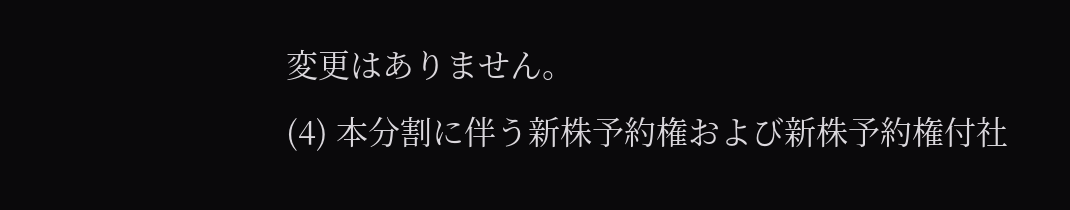変更はありません。
(4) 本分割に伴う新株予約権および新株予約権付社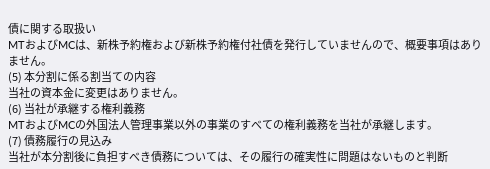債に関する取扱い
MTおよびMCは、新株予約権および新株予約権付社債を発行していませんので、概要事項はありません。
(5) 本分割に係る割当ての内容
当社の資本金に変更はありません。
(6) 当社が承継する権利義務
MTおよびMCの外国法人管理事業以外の事業のすべての権利義務を当社が承継します。
(7) 債務履行の見込み
当社が本分割後に負担すべき債務については、その履行の確実性に問題はないものと判断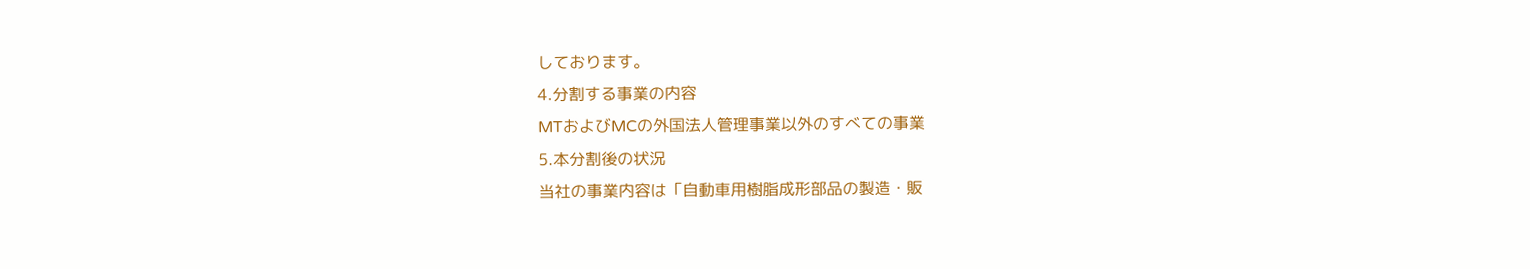しております。
4.分割する事業の内容
MTおよびMCの外国法人管理事業以外のすべての事業
5.本分割後の状況
当社の事業内容は「自動車用樹脂成形部品の製造・販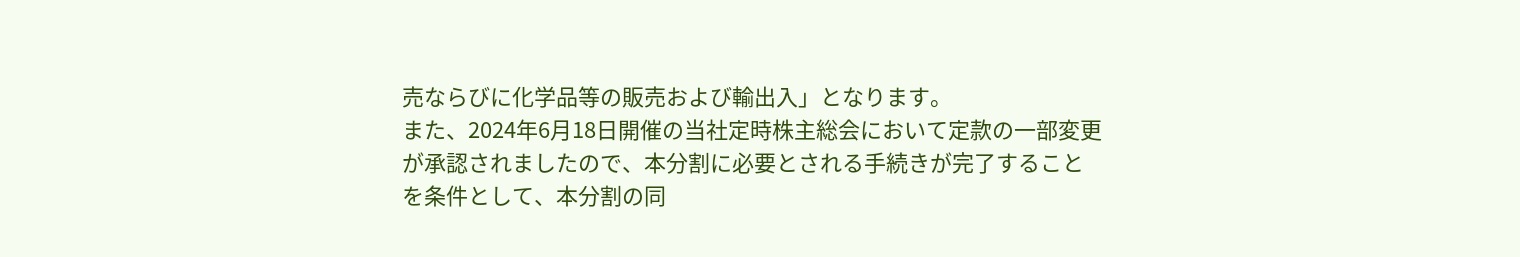売ならびに化学品等の販売および輸出入」となります。
また、2024年6月18日開催の当社定時株主総会において定款の一部変更が承認されましたので、本分割に必要とされる手続きが完了することを条件として、本分割の同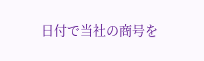日付で当社の商号を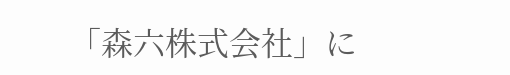「森六株式会社」に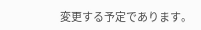変更する予定であります。